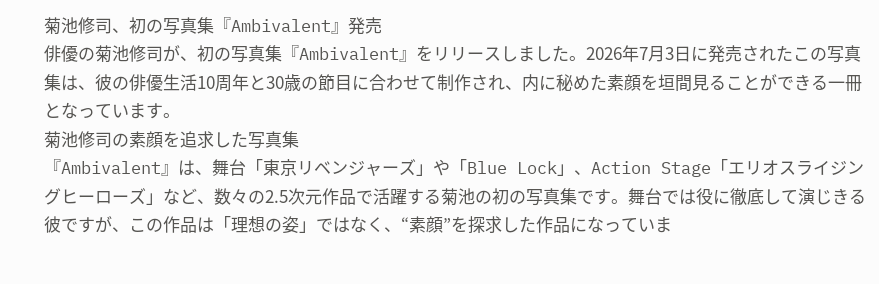菊池修司、初の写真集『Ambivalent』発売
俳優の菊池修司が、初の写真集『Ambivalent』をリリースしました。2026年7月3日に発売されたこの写真集は、彼の俳優生活10周年と30歳の節目に合わせて制作され、内に秘めた素顔を垣間見ることができる一冊となっています。
菊池修司の素顔を追求した写真集
『Ambivalent』は、舞台「東京リベンジャーズ」や「Blue Lock」、Action Stage「エリオスライジングヒーローズ」など、数々の2.5次元作品で活躍する菊池の初の写真集です。舞台では役に徹底して演じきる彼ですが、この作品は「理想の姿」ではなく、“素顔”を探求した作品になっていま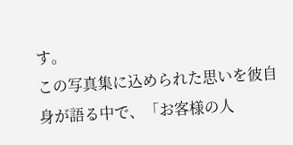す。
この写真集に込められた思いを彼自身が語る中で、「お客様の人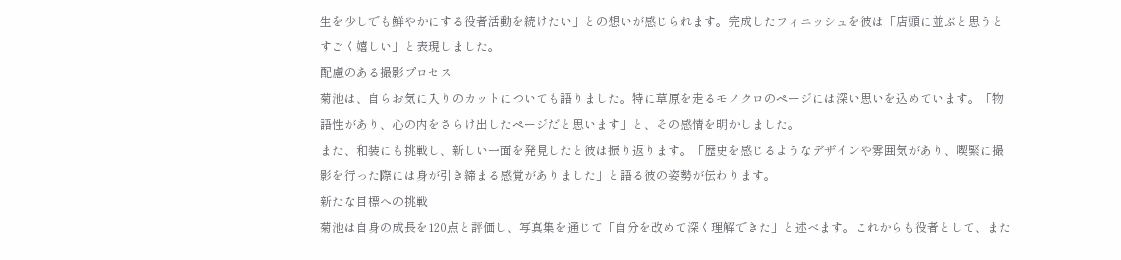生を少しでも鮮やかにする役者活動を続けたい」との想いが感じられます。完成したフィニッシュを彼は「店頭に並ぶと思うとすごく嬉しい」と表現しました。
配慮のある撮影プロセス
菊池は、自らお気に入りのカットについても語りました。特に草原を走るモノクロのページには深い思いを込めています。「物語性があり、心の内をさらけ出したページだと思います」と、その感情を明かしました。
また、和装にも挑戦し、新しい一面を発見したと彼は振り返ります。「歴史を感じるようなデザインや雰囲気があり、喫緊に撮影を行った際には身が引き締まる感覚がありました」と語る彼の姿勢が伝わります。
新たな目標への挑戦
菊池は自身の成長を120点と評価し、写真集を通じて「自分を改めて深く理解できた」と述べます。これからも役者として、また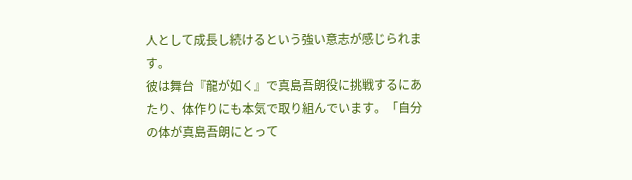人として成長し続けるという強い意志が感じられます。
彼は舞台『龍が如く』で真島吾朗役に挑戦するにあたり、体作りにも本気で取り組んでいます。「自分の体が真島吾朗にとって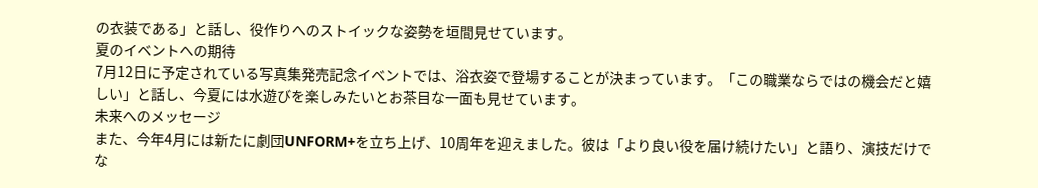の衣装である」と話し、役作りへのストイックな姿勢を垣間見せています。
夏のイベントへの期待
7月12日に予定されている写真集発売記念イベントでは、浴衣姿で登場することが決まっています。「この職業ならではの機会だと嬉しい」と話し、今夏には水遊びを楽しみたいとお茶目な一面も見せています。
未来へのメッセージ
また、今年4月には新たに劇団UNFORM+を立ち上げ、10周年を迎えました。彼は「より良い役を届け続けたい」と語り、演技だけでな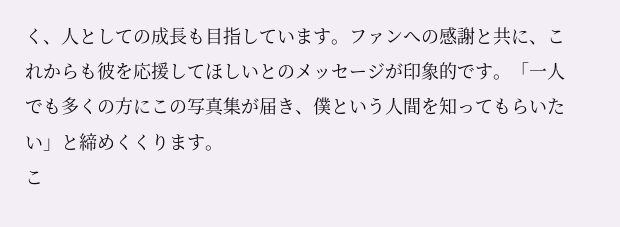く、人としての成長も目指しています。ファンへの感謝と共に、これからも彼を応援してほしいとのメッセージが印象的です。「一人でも多くの方にこの写真集が届き、僕という人間を知ってもらいたい」と締めくくります。
こ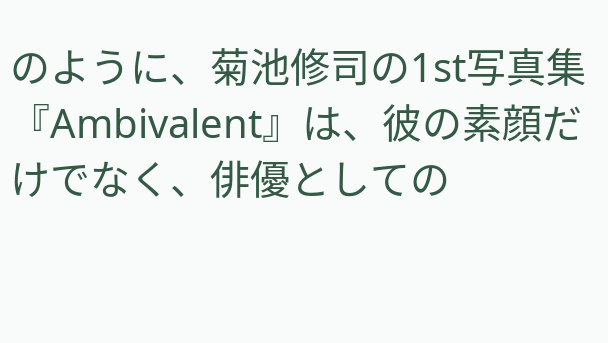のように、菊池修司の1st写真集『Ambivalent』は、彼の素顔だけでなく、俳優としての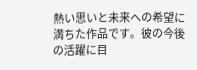熱い思いと未来への希望に満ちた作品です。彼の今後の活躍に目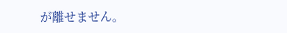が離せません。